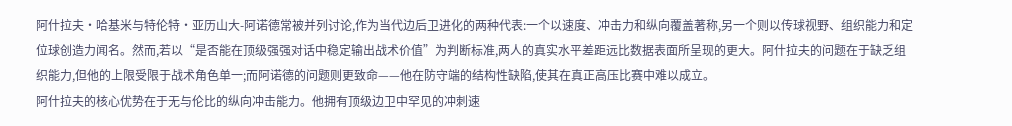阿什拉夫·哈基米与特伦特·亚历山大-阿诺德常被并列讨论,作为当代边后卫进化的两种代表:一个以速度、冲击力和纵向覆盖著称,另一个则以传球视野、组织能力和定位球创造力闻名。然而,若以“是否能在顶级强强对话中稳定输出战术价值”为判断标准,两人的真实水平差距远比数据表面所呈现的更大。阿什拉夫的问题在于缺乏组织能力,但他的上限受限于战术角色单一;而阿诺德的问题则更致命——他在防守端的结构性缺陷,使其在真正高压比赛中难以成立。
阿什拉夫的核心优势在于无与伦比的纵向冲击能力。他拥有顶级边卫中罕见的冲刺速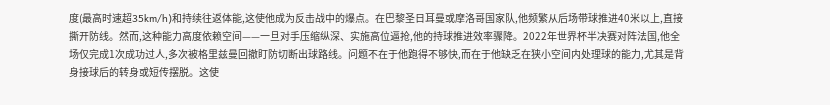度(最高时速超35km/h)和持续往返体能,这使他成为反击战中的爆点。在巴黎圣日耳曼或摩洛哥国家队,他频繁从后场带球推进40米以上,直接撕开防线。然而,这种能力高度依赖空间——一旦对手压缩纵深、实施高位逼抢,他的持球推进效率骤降。2022年世界杯半决赛对阵法国,他全场仅完成1次成功过人,多次被格里兹曼回撤盯防切断出球路线。问题不在于他跑得不够快,而在于他缺乏在狭小空间内处理球的能力,尤其是背身接球后的转身或短传摆脱。这使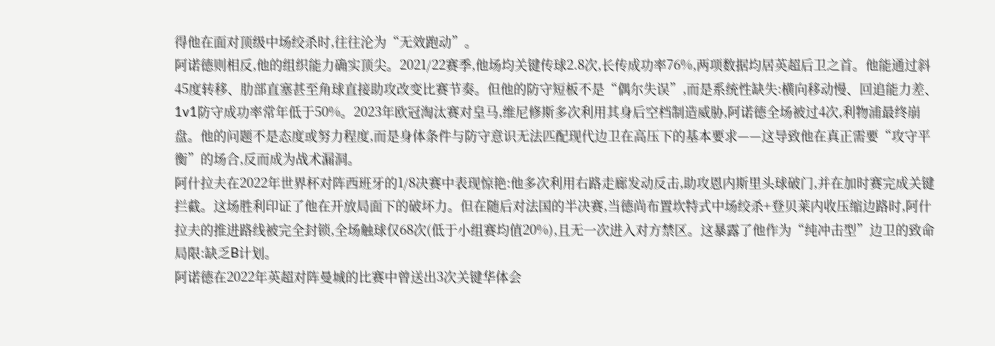得他在面对顶级中场绞杀时,往往沦为“无效跑动”。
阿诺德则相反,他的组织能力确实顶尖。2021/22赛季,他场均关键传球2.8次,长传成功率76%,两项数据均居英超后卫之首。他能通过斜45度转移、肋部直塞甚至角球直接助攻改变比赛节奏。但他的防守短板不是“偶尔失误”,而是系统性缺失:横向移动慢、回追能力差、1v1防守成功率常年低于50%。2023年欧冠淘汰赛对皇马,维尼修斯多次利用其身后空档制造威胁,阿诺德全场被过4次,利物浦最终崩盘。他的问题不是态度或努力程度,而是身体条件与防守意识无法匹配现代边卫在高压下的基本要求——这导致他在真正需要“攻守平衡”的场合,反而成为战术漏洞。
阿什拉夫在2022年世界杯对阵西班牙的1/8决赛中表现惊艳:他多次利用右路走廊发动反击,助攻恩内斯里头球破门,并在加时赛完成关键拦截。这场胜利印证了他在开放局面下的破坏力。但在随后对法国的半决赛,当德尚布置坎特式中场绞杀+登贝莱内收压缩边路时,阿什拉夫的推进路线被完全封锁,全场触球仅68次(低于小组赛均值20%),且无一次进入对方禁区。这暴露了他作为“纯冲击型”边卫的致命局限:缺乏B计划。
阿诺德在2022年英超对阵曼城的比赛中曾送出3次关键华体会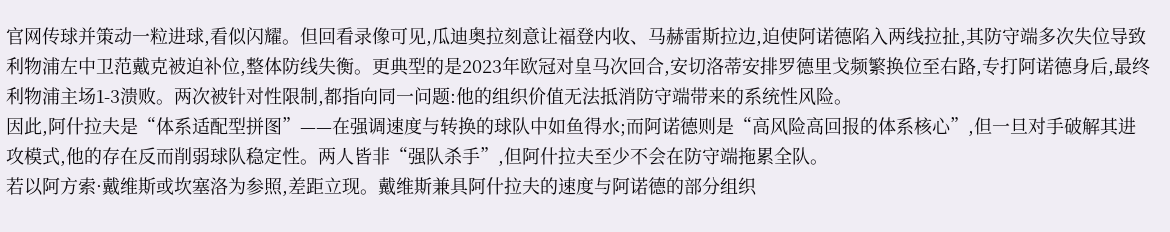官网传球并策动一粒进球,看似闪耀。但回看录像可见,瓜迪奥拉刻意让福登内收、马赫雷斯拉边,迫使阿诺德陷入两线拉扯,其防守端多次失位导致利物浦左中卫范戴克被迫补位,整体防线失衡。更典型的是2023年欧冠对皇马次回合,安切洛蒂安排罗德里戈频繁换位至右路,专打阿诺德身后,最终利物浦主场1-3溃败。两次被针对性限制,都指向同一问题:他的组织价值无法抵消防守端带来的系统性风险。
因此,阿什拉夫是“体系适配型拼图”——在强调速度与转换的球队中如鱼得水;而阿诺德则是“高风险高回报的体系核心”,但一旦对手破解其进攻模式,他的存在反而削弱球队稳定性。两人皆非“强队杀手”,但阿什拉夫至少不会在防守端拖累全队。
若以阿方索·戴维斯或坎塞洛为参照,差距立现。戴维斯兼具阿什拉夫的速度与阿诺德的部分组织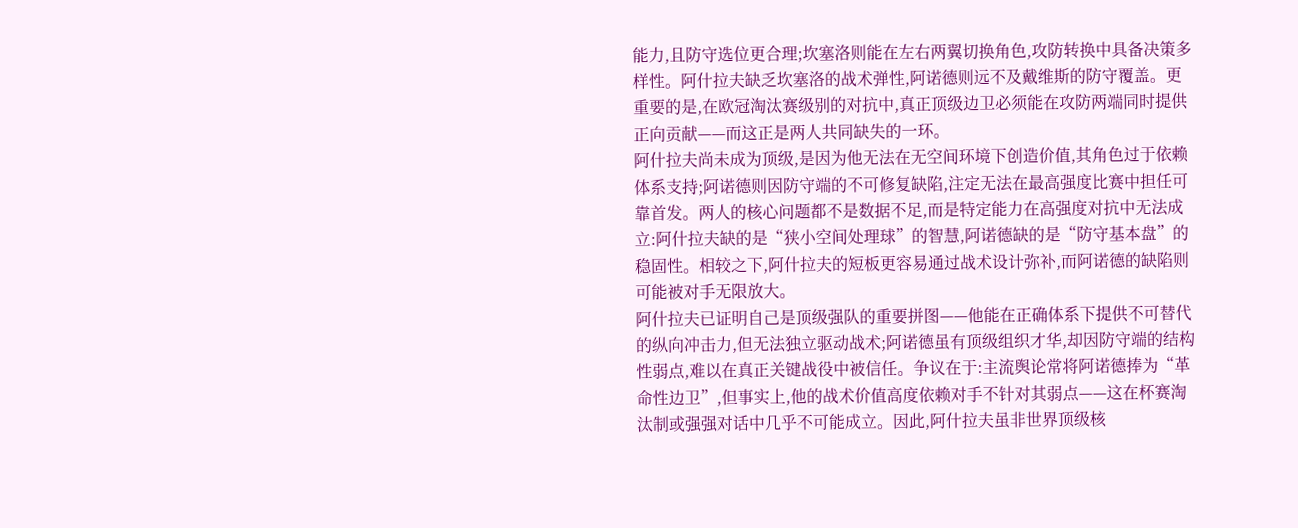能力,且防守选位更合理;坎塞洛则能在左右两翼切换角色,攻防转换中具备决策多样性。阿什拉夫缺乏坎塞洛的战术弹性,阿诺德则远不及戴维斯的防守覆盖。更重要的是,在欧冠淘汰赛级别的对抗中,真正顶级边卫必须能在攻防两端同时提供正向贡献——而这正是两人共同缺失的一环。
阿什拉夫尚未成为顶级,是因为他无法在无空间环境下创造价值,其角色过于依赖体系支持;阿诺德则因防守端的不可修复缺陷,注定无法在最高强度比赛中担任可靠首发。两人的核心问题都不是数据不足,而是特定能力在高强度对抗中无法成立:阿什拉夫缺的是“狭小空间处理球”的智慧,阿诺德缺的是“防守基本盘”的稳固性。相较之下,阿什拉夫的短板更容易通过战术设计弥补,而阿诺德的缺陷则可能被对手无限放大。
阿什拉夫已证明自己是顶级强队的重要拼图——他能在正确体系下提供不可替代的纵向冲击力,但无法独立驱动战术;阿诺德虽有顶级组织才华,却因防守端的结构性弱点,难以在真正关键战役中被信任。争议在于:主流舆论常将阿诺德捧为“革命性边卫”,但事实上,他的战术价值高度依赖对手不针对其弱点——这在杯赛淘汰制或强强对话中几乎不可能成立。因此,阿什拉夫虽非世界顶级核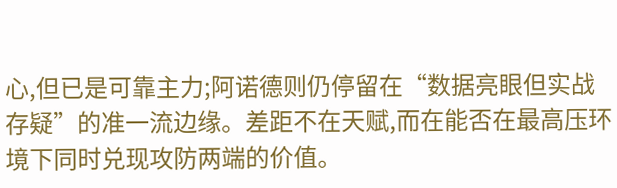心,但已是可靠主力;阿诺德则仍停留在“数据亮眼但实战存疑”的准一流边缘。差距不在天赋,而在能否在最高压环境下同时兑现攻防两端的价值。